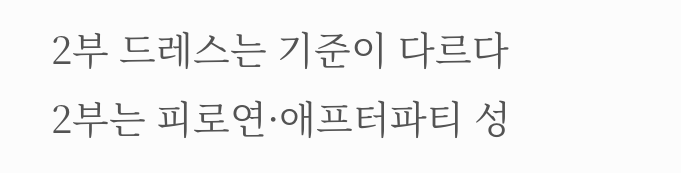2부 드레스는 기준이 다르다
2부는 피로연·애프터파티 성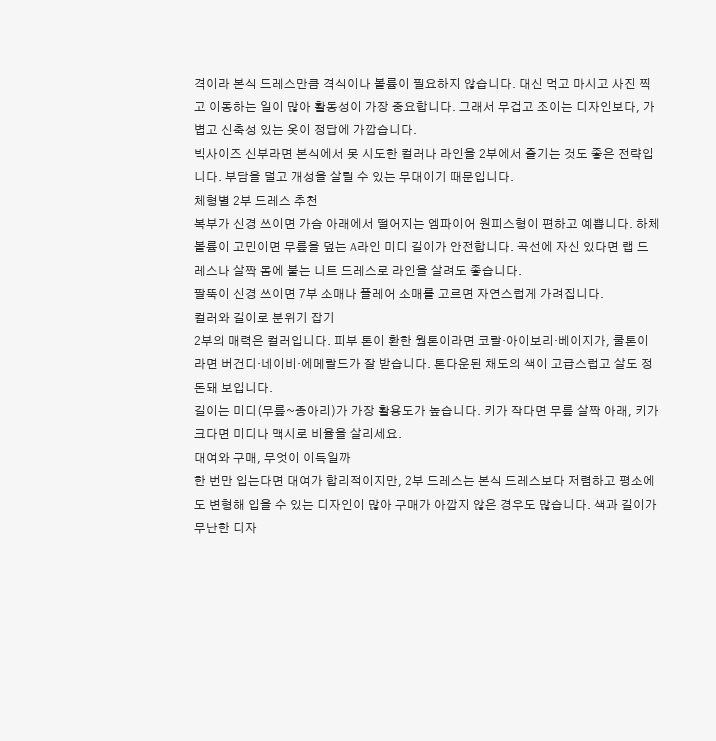격이라 본식 드레스만큼 격식이나 볼륨이 필요하지 않습니다. 대신 먹고 마시고 사진 찍고 이동하는 일이 많아 활동성이 가장 중요합니다. 그래서 무겁고 조이는 디자인보다, 가볍고 신축성 있는 옷이 정답에 가깝습니다.
빅사이즈 신부라면 본식에서 못 시도한 컬러나 라인을 2부에서 즐기는 것도 좋은 전략입니다. 부담을 덜고 개성을 살릴 수 있는 무대이기 때문입니다.
체형별 2부 드레스 추천
복부가 신경 쓰이면 가슴 아래에서 떨어지는 엠파이어 원피스형이 편하고 예쁩니다. 하체 볼륨이 고민이면 무릎을 덮는 A라인 미디 길이가 안전합니다. 곡선에 자신 있다면 랩 드레스나 살짝 몸에 붙는 니트 드레스로 라인을 살려도 좋습니다.
팔뚝이 신경 쓰이면 7부 소매나 플레어 소매를 고르면 자연스럽게 가려집니다.
컬러와 길이로 분위기 잡기
2부의 매력은 컬러입니다. 피부 톤이 환한 웜톤이라면 코랄·아이보리·베이지가, 쿨톤이라면 버건디·네이비·에메랄드가 잘 받습니다. 톤다운된 채도의 색이 고급스럽고 살도 정돈돼 보입니다.
길이는 미디(무릎~종아리)가 가장 활용도가 높습니다. 키가 작다면 무릎 살짝 아래, 키가 크다면 미디나 맥시로 비율을 살리세요.
대여와 구매, 무엇이 이득일까
한 번만 입는다면 대여가 합리적이지만, 2부 드레스는 본식 드레스보다 저렴하고 평소에도 변형해 입을 수 있는 디자인이 많아 구매가 아깝지 않은 경우도 많습니다. 색과 길이가 무난한 디자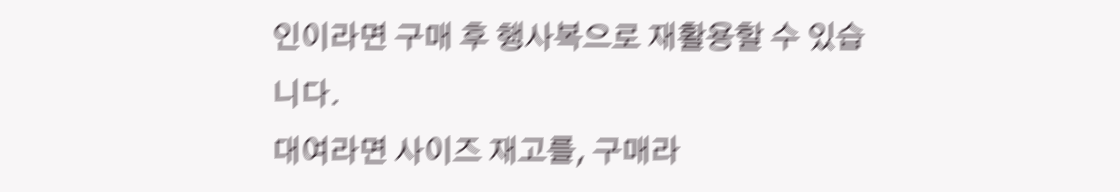인이라면 구매 후 행사복으로 재활용할 수 있습니다.
대여라면 사이즈 재고를, 구매라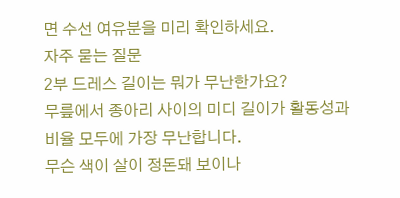면 수선 여유분을 미리 확인하세요.
자주 묻는 질문
2부 드레스 길이는 뭐가 무난한가요?
무릎에서 종아리 사이의 미디 길이가 활동성과 비율 모두에 가장 무난합니다.
무슨 색이 살이 정돈돼 보이나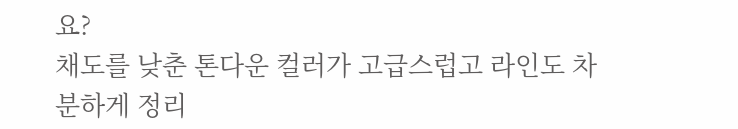요?
채도를 낮춘 톤다운 컬러가 고급스럽고 라인도 차분하게 정리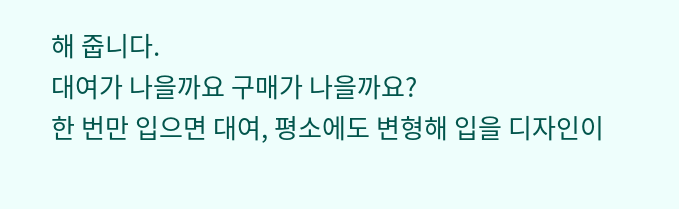해 줍니다.
대여가 나을까요 구매가 나을까요?
한 번만 입으면 대여, 평소에도 변형해 입을 디자인이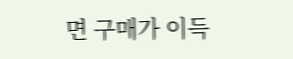면 구매가 이득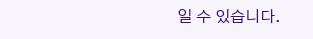일 수 있습니다.